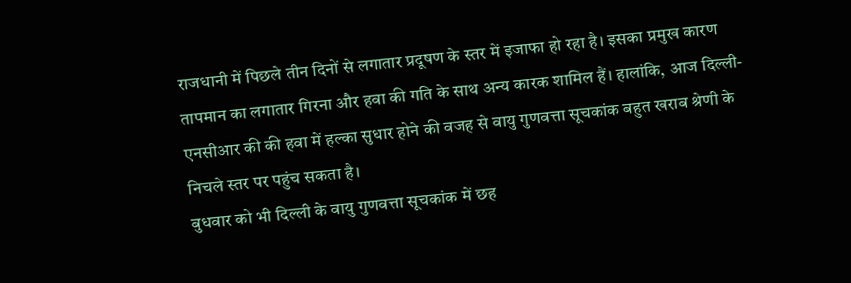राजधानी में पिछले तीन दिनों से लगातार प्रदूषण के स्तर में इजाफा हो रहा है। इसका प्रमुख कारण तापमान का लगातार गिरना और हवा की गति के साथ अन्य कारक शामिल हैं। हालांकि, आज दिल्ली-एनसीआर की की हवा में हल्का सुधार होने की वजह से वायु गुणवत्ता सूचकांक बहुत खराब श्रेणी के निचले स्तर पर पहुंच सकता है।
बुधवार को भी दिल्ली के वायु गुणवत्ता सूचकांक में छह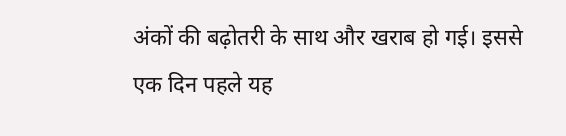अंकों की बढ़ोतरी के साथ और खराब हो गई। इससे एक दिन पहले यह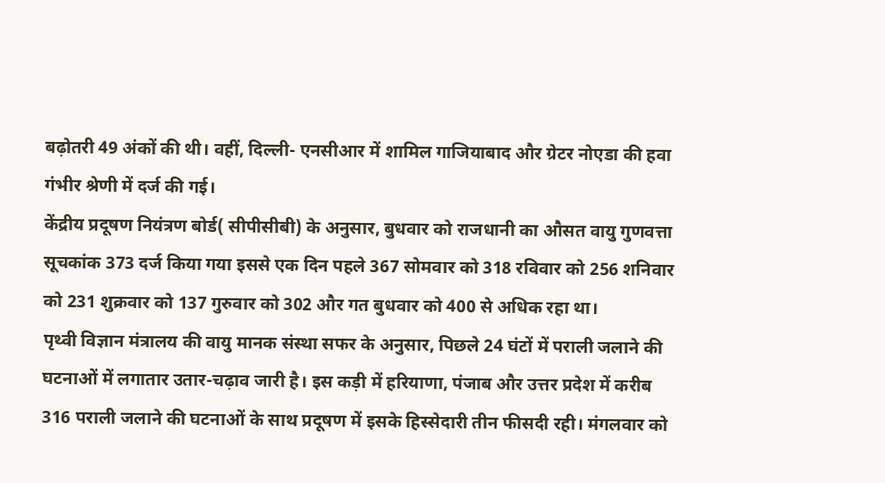बढ़ोतरी 49 अंकों की थी। वहीं, दिल्ली- एनसीआर में शामिल गाजियाबाद और ग्रेटर नोएडा की हवा गंभीर श्रेणी में दर्ज की गई।
केंद्रीय प्रदूषण नियंत्रण बोर्ड( सीपीसीबी) के अनुसार, बुधवार को राजधानी का औसत वायु गुणवत्ता सूचकांक 373 दर्ज किया गया इससे एक दिन पहले 367 सोमवार को 318 रविवार को 256 शनिवार को 231 शुक्रवार को 137 गुरुवार को 302 और गत बुधवार को 400 से अधिक रहा था।
पृथ्वी विज्ञान मंत्रालय की वायु मानक संस्था सफर के अनुसार, पिछले 24 घंटों में पराली जलाने की घटनाओं में लगातार उतार-चढ़ाव जारी है। इस कड़ी में हरियाणा, पंजाब और उत्तर प्रदेश में करीब 316 पराली जलाने की घटनाओं के साथ प्रदूषण में इसके हिस्सेदारी तीन फीसदी रही। मंगलवार को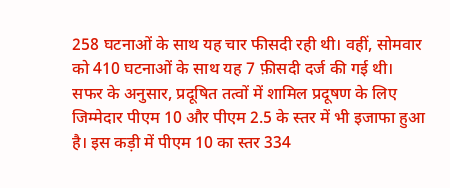258 घटनाओं के साथ यह चार फीसदी रही थी। वहीं, सोमवार को 410 घटनाओं के साथ यह 7 फ़ीसदी दर्ज की गई थी।
सफर के अनुसार, प्रदूषित तत्वों में शामिल प्रदूषण के लिए जिम्मेदार पीएम 10 और पीएम 2.5 के स्तर में भी इजाफा हुआ है। इस कड़ी में पीएम 10 का स्तर 334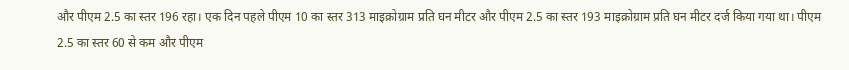और पीएम 2.5 का स्तर 196 रहा। एक दिन पहले पीएम 10 का स्तर 313 माइक्रोग्राम प्रति घन मीटर और पीएम 2.5 का स्तर 193 माइक्रोग्राम प्रति घन मीटर दर्ज किया गया था। पीएम 2.5 का स्तर 60 से कम और पीएम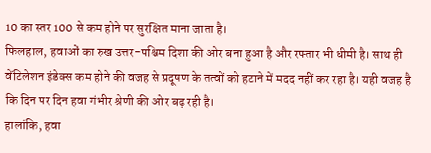10 का स्तर 100 से कम होने पर सुरक्षित माना जाता है।
फिलहाल, हवाओं का रुख उत्तर-पश्चिम दिशा की ओर बना हुआ है और रफ्तार भी धीमी है। साथ ही वेंटिलेशन इंडेक्स कम होने की वजह से प्रदूषण के तत्वों को हटाने में मदद नहीं कर रहा है। यही वजह है कि दिन पर दिन हवा गंभीर श्रेणी की ओर बढ़ रही है।
हालांकि, हवा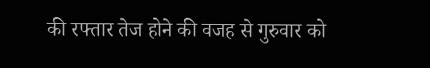की रफ्तार तेज होने की वजह से गुरुवार को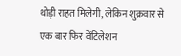थोड़ी राहत मिलेगी, लेकिन शुक्रवार से एक बार फिर वेंटिलेशन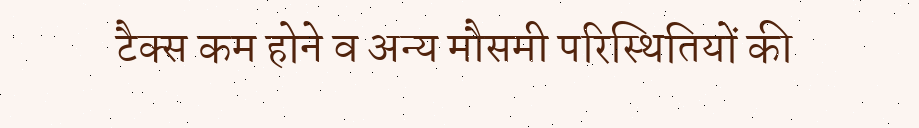टैक्स कम होने व अन्य मौसमी परिस्थितियों की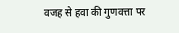वजह से हवा की गुणवत्ता पर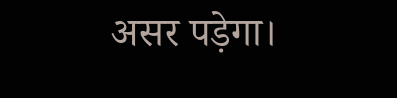असर पड़ेगा।